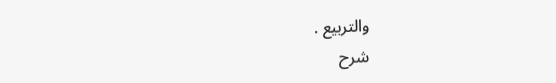والتربيع .
شرح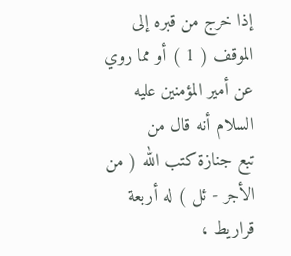إذا خرج من قبره إلى الموقف ( 1 ) أو مما روي عن أمير المؤمنين عليه السلام أنه قال من
تبع جنازة كتب الله ( من الأجر - ئل ) له أربعة قراريط ،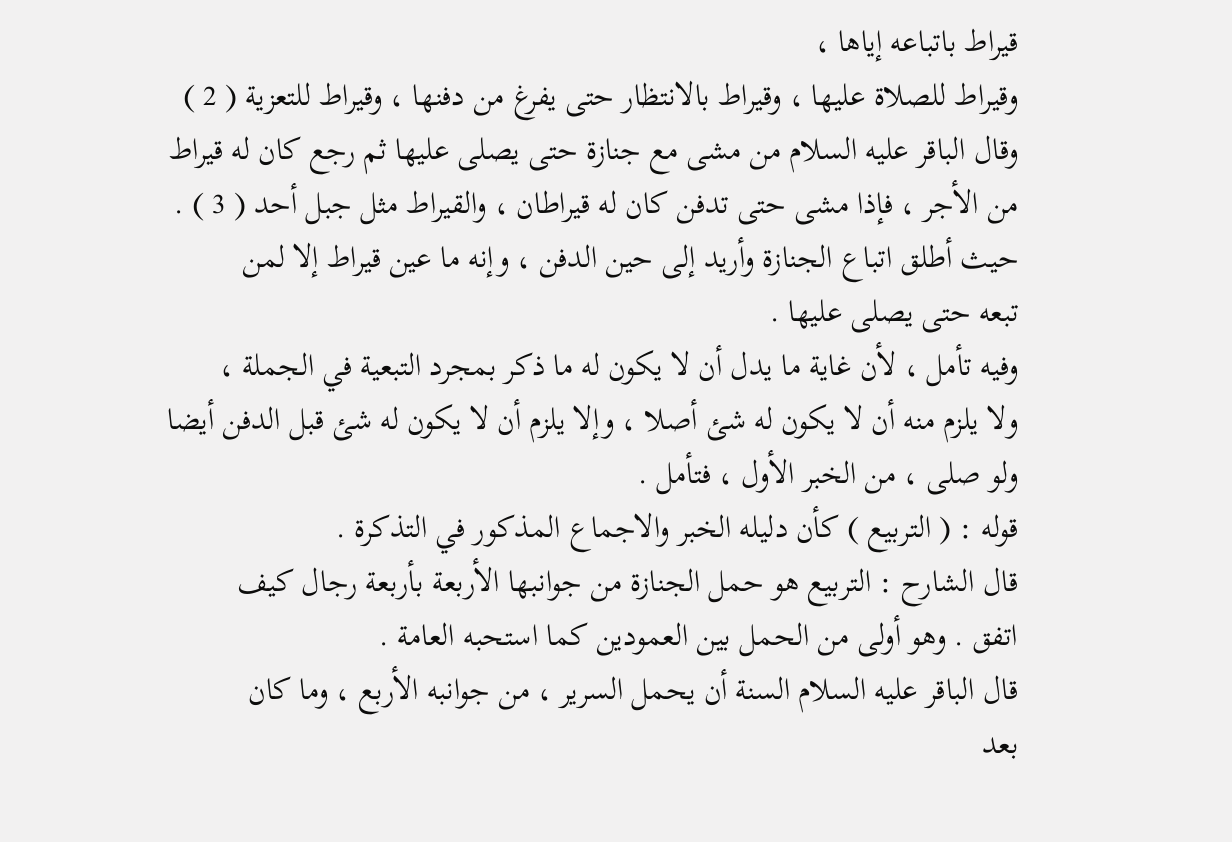قيراط باتباعه إياها ،
وقيراط للصلاة عليها ، وقيراط بالانتظار حتى يفرغ من دفنها ، وقيراط للتعزية ( 2 )
وقال الباقر عليه السلام من مشى مع جنازة حتى يصلى عليها ثم رجع كان له قيراط
من الأجر ، فإذا مشى حتى تدفن كان له قيراطان ، والقيراط مثل جبل أحد ( 3 ) .
حيث أطلق اتباع الجنازة وأريد إلى حين الدفن ، وإنه ما عين قيراط إلا لمن
تبعه حتى يصلى عليها .
وفيه تأمل ، لأن غاية ما يدل أن لا يكون له ما ذكر بمجرد التبعية في الجملة ،
ولا يلزم منه أن لا يكون له شئ أصلا ، وإلا يلزم أن لا يكون له شئ قبل الدفن أيضا
ولو صلى ، من الخبر الأول ، فتأمل .
قوله : ( التربيع ) كأن دليله الخبر والاجماع المذكور في التذكرة .
قال الشارح : التربيع هو حمل الجنازة من جوانبها الأربعة بأربعة رجال كيف
اتفق . وهو أولى من الحمل بين العمودين كما استحبه العامة .
قال الباقر عليه السلام السنة أن يحمل السرير ، من جوانبه الأربع ، وما كان
بعد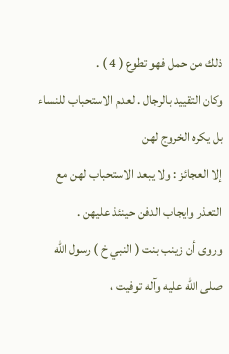ذلك من حمل فهو تطوع ( 4 ) .
وكان التقييد بالرجال . لعدم الاستحباب للنساء بل يكره الخروج لهن
إلا العجائز : ولا يبعد الاستحباب لهن مع التعذر وايجاب الدفن حينئذ عليهن .
وروى أن زينب بنت ( النبي خ ) رسول الله صلى الله عليه وآله توفيت ،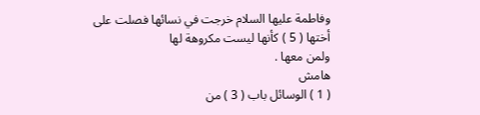وفاطمة عليها السلام خرجت في نسائها فصلت على أختها ( 5 ) كأنها ليست مكروهة لها
ولمن معها .
هامش
( 1 ) الوسائل باب ( 3 ) من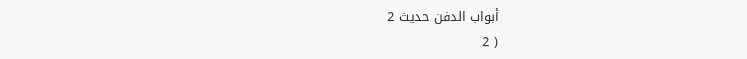أبواب الدفن حديث 2
( 2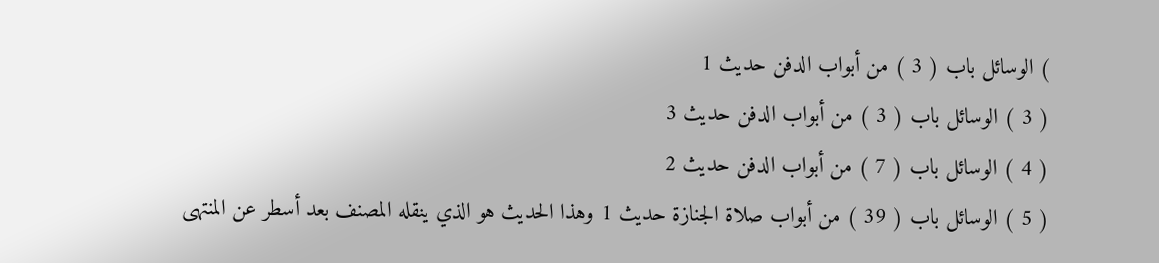) الوسائل باب ( 3 ) من أبواب الدفن حديث 1
( 3 ) الوسائل باب ( 3 ) من أبواب الدفن حديث 3
( 4 ) الوسائل باب ( 7 ) من أبواب الدفن حديث 2
( 5 ) الوسائل باب ( 39 ) من أبواب صلاة الجنازة حديث 1 وهذا الحديث هو الذي ينقله المصنف بعد أسطر عن المنتهى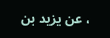، عن يزيد بن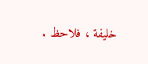خليفة ، فلاحظ .